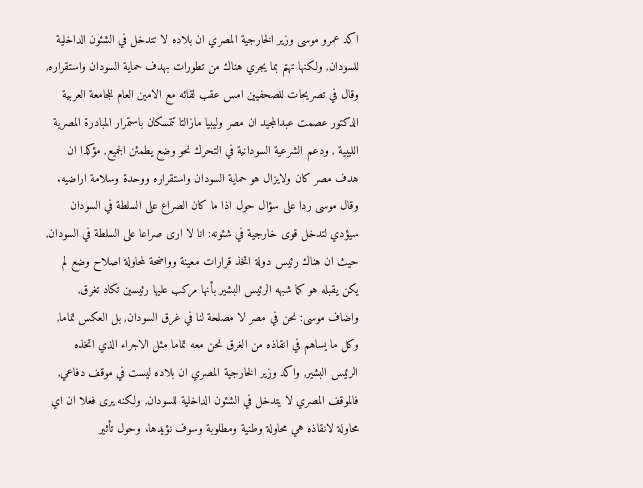اكد عمرو موسى وزير الخارجية المصري ان بلاده لا تتدخل في الشئون الداخلية للسودان, ولكنها تهتم بما يجري هناك من تطورات بهدف حماية السودان واستقراره, وقال في تصريحات للصحفيين امس عقب لقائه مع الامين العام للجامعة العربية الدكتور عصمت عبدالمجيد ان مصر وليبيا مازالتا تتمسكان باستمرار المبادرة المصرية الليبية , ودعم الشرعية السودانية في التحرك نحو وضع يطمئن الجميع, مؤكدا ان هدف مصر كان ولايزال هو حماية السودان واستقراره ووحدة وسلامة اراضيه. وقال موسى ردا على سؤال حول اذا ما كان الصراع على السلطة في السودان سيؤدي لتدخل قوى خارجية في شئونه: انا لا ارى صراعا على السلطة في السودان, حيث ان هناك رئيس دولة اتخذ قرارات معينة وواضحة لمحاولة اصلاح وضع لم يكن يقبله هو كما شبهه الرئيس البشير بأنها مركب عليها رئيسين تكاد تغرق, واضاف موسى: نحن في مصر لا مصلحة لنا في غرق السودان, بل العكس تماما, وكل ما يساهم في انقاذه من الغرق نحن معه تماما مثل الاجراء الذي اتخذه الرئيس البشير, واكد وزير الخارجية المصري ان بلاده ليست في موقف دفاعي, فالموقف المصري لا يتدخل في الشئون الداخلية للسودان, ولكنه يرى فعلا ان اي محاولة لانقاذه هي محاولة وطنية ومطلوبة وسوف نؤيدها. وحول تأثير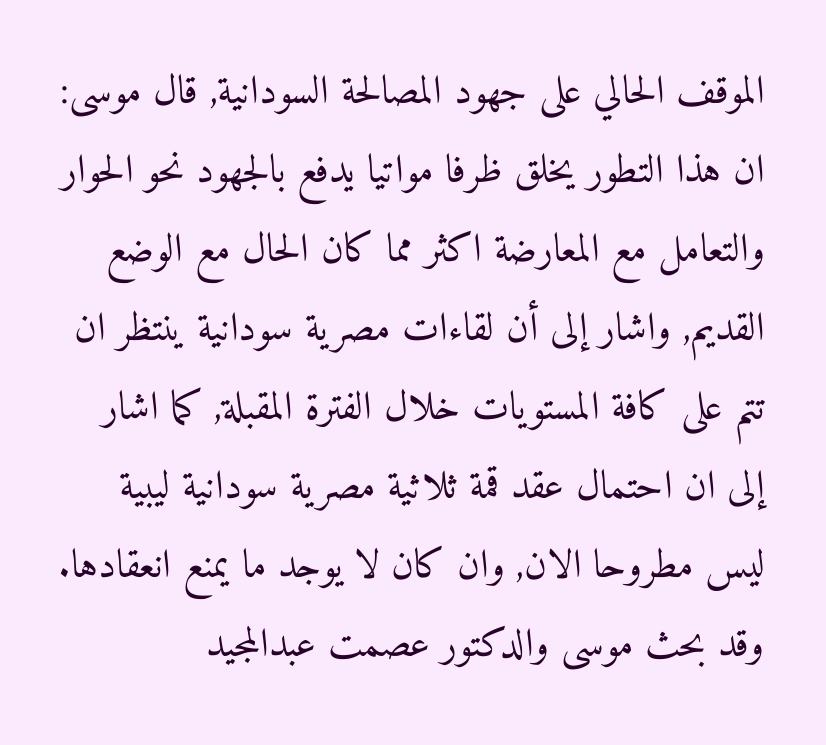الموقف الحالي على جهود المصالحة السودانية, قال موسى: ان هذا التطور يخلق ظرفا مواتيا يدفع بالجهود نحو الحوار والتعامل مع المعارضة اكثر مما كان الحال مع الوضع القديم, واشار إلى أن لقاءات مصرية سودانية ينتظر ان تتم على كافة المستويات خلال الفترة المقبلة, كما اشار إلى ان احتمال عقد قمة ثلاثية مصرية سودانية ليبية ليس مطروحا الان, وان كان لا يوجد ما يمنع انعقادها. وقد بحث موسى والدكتور عصمت عبدالمجيد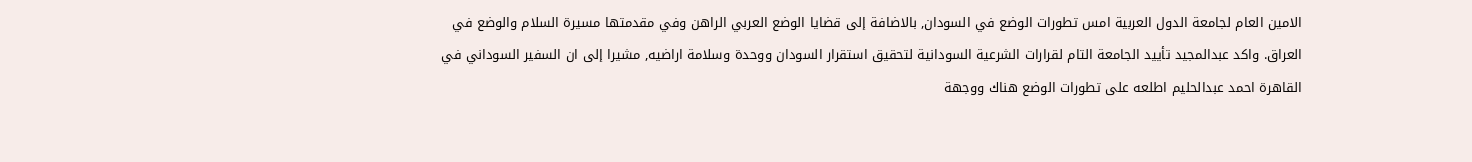الامين العام لجامعة الدول العربية امس تطورات الوضع في السودان, بالاضافة إلى قضايا الوضع العربي الراهن وفي مقدمتها مسيرة السلام والوضع في العراق. واكد عبدالمجيد تأييد الجامعة التام لقرارات الشرعية السودانية لتحقيق استقرار السودان ووحدة وسلامة اراضيه, مشيرا إلى ان السفير السوداني في القاهرة احمد عبدالحليم اطلعه على تطورات الوضع هناك ووجهة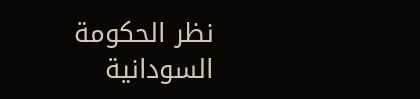نظر الحكومة السودانية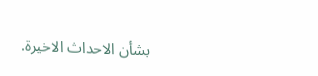بشأن الاحداث الاخيرة.